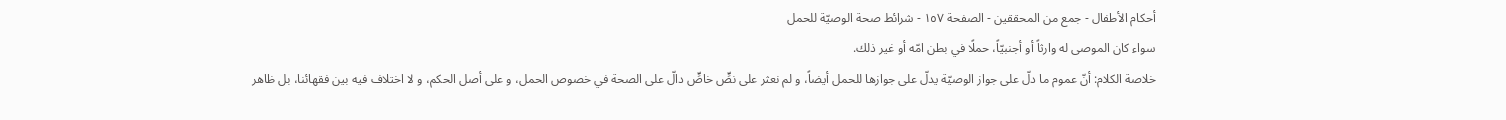أحكام الأطفال - جمع من المحققين - الصفحة ١٥٧ - شرائط صحة الوصيّة للحمل
سواء كان الموصى له وارثاً أو أجنبيّاً، حملًا في بطن امّه أو غير ذلك.
خلاصة الكلام: أنّ عموم ما دلّ على جواز الوصيّة يدلّ على جوازها للحمل أيضاً، و لم نعثر على نصٍّ خاصٍّ دالّ على الصحة في خصوص الحمل، و على أصل الحكم، و لا اختلاف فيه بين فقهائنا، بل ظاهر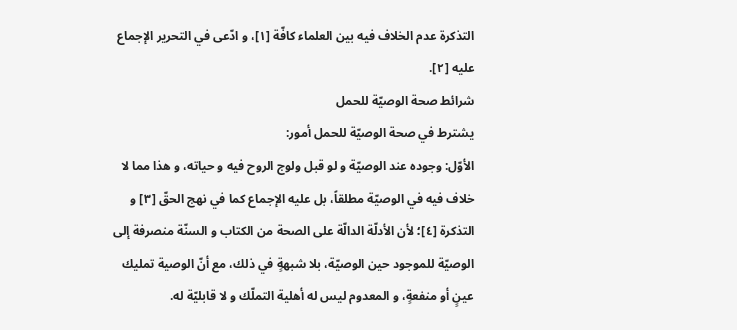التذكرة عدم الخلاف فيه بين العلماء كافّة [١]، و ادّعى في التحرير الإجماع عليه [٢].
شرائط صحة الوصيّة للحمل
يشترط في صحة الوصيّة للحمل أمور:
الأوّل: وجوده عند الوصيّة و لو قبل ولوج الروح فيه و حياته، و هذا مما لا خلاف فيه في الوصيّة مطلقاً، بل عليه الإجماع كما في نهج الحقّ [٣] و التذكرة [٤]؛ لأن الأدلّة الدالّة على الصحة من الكتاب و السنّة منصرفة إلى الوصيّة للموجود حين الوصيّة، بلا شبهةٍ في ذلك، مع أنّ الوصية تمليك عينٍ أو منفعةٍ، و المعدوم ليس له أهلية التملّك و لا قابليّة له.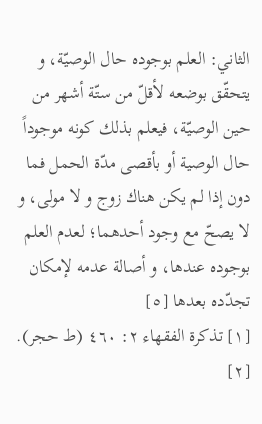الثاني: العلم بوجوده حال الوصيّة، و يتحقّق بوضعه لأقلّ من ستّة أشهر من حين الوصيّة، فيعلم بذلك كونه موجوداً حال الوصية أو بأقصى مدّة الحمل فما دون إذا لم يكن هناك زوج و لا مولى، و لا يصحّ مع وجود أحدهما؛ لعدم العلم بوجوده عندها، و أصالة عدمه لإمكان تجدّده بعدها [٥]
[١] تذكرة الفقهاء ٢: ٤٦٠ (ط حجر).
[٢]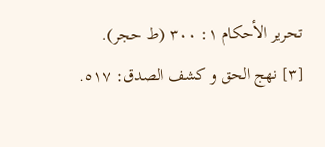تحرير الأحكام ١: ٣٠٠ (ط حجر).
[٣] نهج الحق و كشف الصدق: ٥١٧.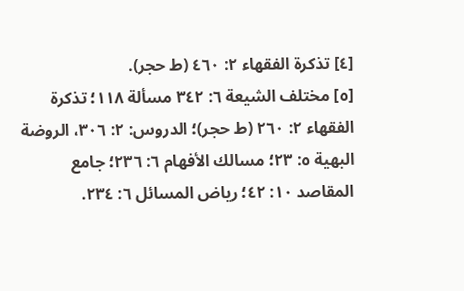[٤] تذكرة الفقهاء ٢: ٤٦٠ (ط حجر).
[٥] مختلف الشيعة ٦: ٣٤٢ مسألة ١١٨؛ تذكرة الفقهاء ٢: ٢٦٠ (ط حجر)؛ الدروس: ٢: ٣٠٦، الروضة البهية ٥: ٢٣؛ مسالك الأفهام ٦: ٢٣٦؛ جامع المقاصد ١٠: ٤٢؛ رياض المسائل ٦: ٢٣٤.